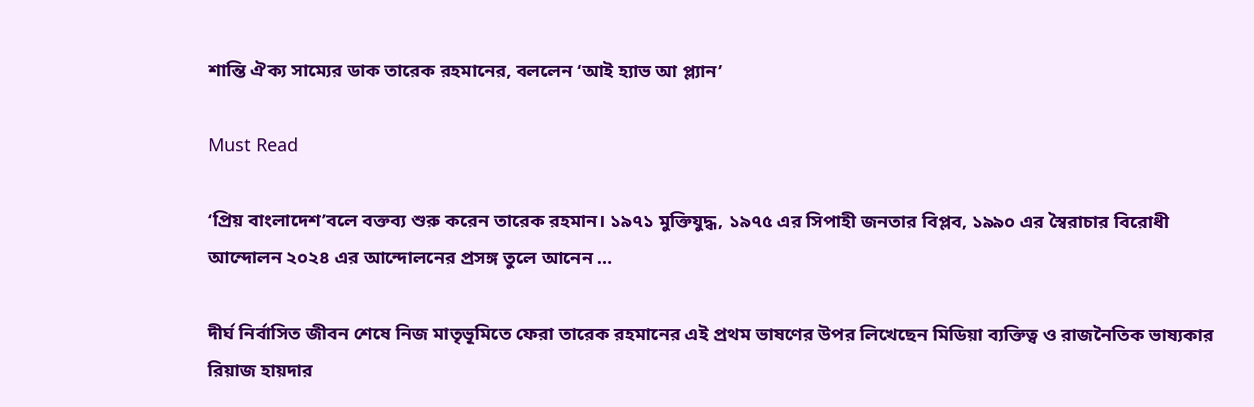শান্তি ঐক্য সাম্যের ডাক তারেক রহমানের, বললেন ‘আই হ্যাভ আ প্ল্যান’

Must Read

‘প্রিয় বাংলাদেশ’বলে বক্তব্য শুরু করেন তারেক রহমান। ১৯৭১ মুক্তিযুদ্ধ, ১৯৭৫ এর সিপাহী জনতার বিপ্লব, ১৯৯০ এর স্বৈরাচার বিরোধী আন্দোলন ২০২৪ এর আন্দোলনের প্রসঙ্গ তুলে আনেন …

দীর্ঘ নির্বাসিত জীবন শেষে নিজ মাতৃভূমিতে ফেরা তারেক রহমানের এই প্রথম ভাষণের উপর লিখেছেন মিডিয়া ব্যক্তিত্ব ও রাজনৈতিক ভাষ্যকার রিয়াজ হায়দার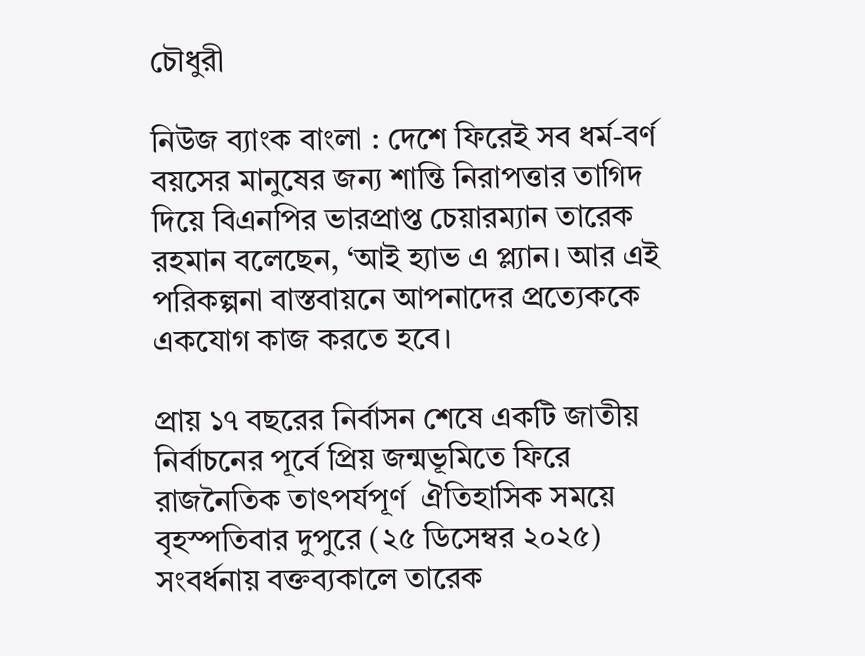চৌধুরী

নিউজ ব্যাংক বাংলা : দেশে ফিরেই সব ধর্ম-বর্ণ বয়সের মানুষের জন্য শান্তি নিরাপত্তার তাগিদ দিয়ে বিএনপির ভারপ্রাপ্ত চেয়ারম্যান তারেক রহমান বলেছেন, ‘আই হ্যাভ এ প্ল্যান। আর এই পরিকল্পনা বাস্তবায়নে আপনাদের প্রত্যেককে একযোগ কাজ করতে হবে।

প্রায় ১৭ বছরের নির্বাসন শেষে একটি জাতীয় নির্বাচনের পূর্বে প্রিয় জন্মভূমিতে ফিরে রাজনৈতিক তাৎপর্যপূর্ণ  ঐতিহাসিক সময়ে বৃহস্পতিবার দুপুরে (২৫ ডিসেম্বর ২০২৫) সংবর্ধনায় বক্তব্যকালে তারেক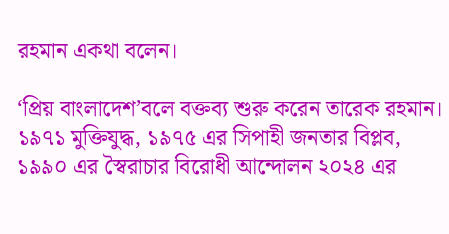রহমান একথা বলেন।

‘প্রিয় বাংলাদেশ’বলে বক্তব্য শুরু করেন তারেক রহমান। ১৯৭১ মুক্তিযুদ্ধ, ১৯৭৫ এর সিপাহী জনতার বিপ্লব, ১৯৯০ এর স্বৈরাচার বিরোধী আন্দোলন ২০২৪ এর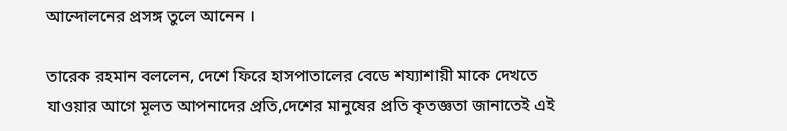আন্দোলনের প্রসঙ্গ তুলে আনেন ।

তারেক রহমান বললেন, দেশে ফিরে হাসপাতালের বেডে শয্যাশায়ী মাকে দেখতে যাওয়ার আগে মূলত আপনাদের প্রতি,দেশের মানুষের প্রতি কৃতজ্ঞতা জানাতেই এই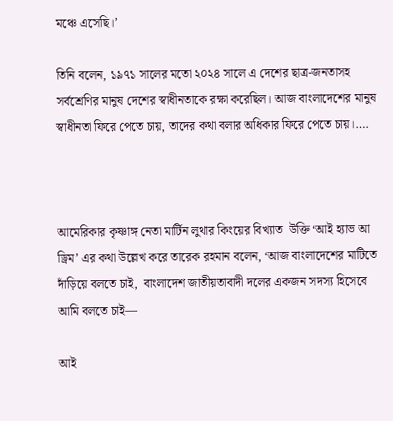মঞ্চে এসেছি।’

তিনি বলেন, ১৯৭১ সালের মতো ২০২৪ সালে এ দেশের ছাত্র-জনতাসহ সর্বশ্রেণির মানুষ দেশের স্বাধীনতাকে রক্ষা করেছিল। আজ বাংলাদেশের মানুষ স্বাধীনতা ফিরে পেতে চায়, তাদের কথা বলার অধিকার ফিরে পেতে চায়।….



আমেরিকার কৃষ্ণাঙ্গ নেতা মার্টিন লুথার কিংয়ের বিখ্যাত  উক্তি ‘আই হ্যাভ আ ড্রিম’ এর কথা উল্লেখ করে তারেক রহমান বলেন, ‘আজ বাংলাদেশের মাটিতে দাঁড়িয়ে বলতে চাই,  বাংলাদেশ জাতীয়তাবাদী দলের একজন সদস্য হিসেবে আমি বলতে চাই—

আই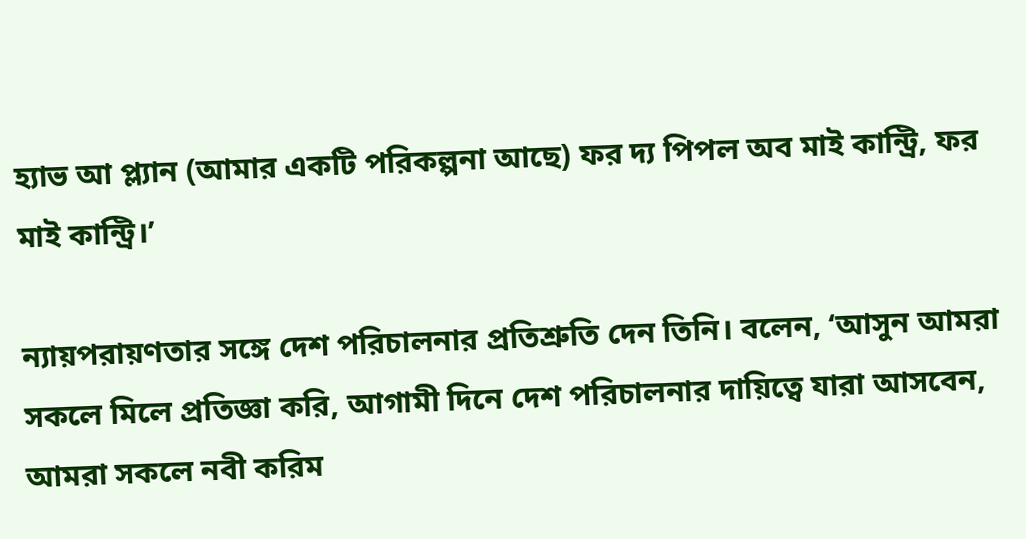হ্যাভ আ প্ল্যান (আমার একটি পরিকল্পনা আছে) ফর দ্য পিপল অব মাই কান্ট্রি, ফর মাই কান্ট্রি।’

ন্যায়পরায়ণতার সঙ্গে দেশ পরিচালনার প্রতিশ্রুতি দেন তিনি। বলেন, ‘আসুন আমরা সকলে মিলে প্রতিজ্ঞা করি, আগামী দিনে দেশ পরিচালনার দায়িত্বে যারা আসবেন, আমরা সকলে নবী করিম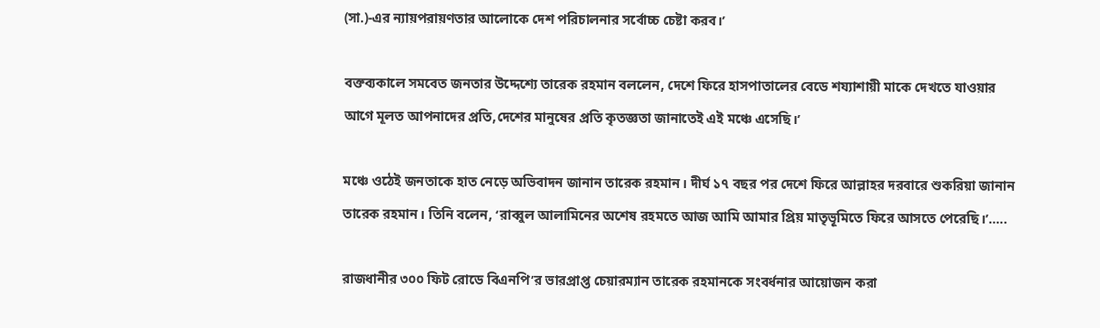(সা.)-এর ন্যায়পরায়ণতার আলোকে দেশ পরিচালনার সর্বোচ্চ চেষ্টা করব।’

বক্তব্যকালে সমবেত জনতার উদ্দেশ্যে তারেক রহমান বললেন, দেশে ফিরে হাসপাতালের বেডে শয্যাশায়ী মাকে দেখতে যাওয়ার আগে মূলত আপনাদের প্রতি,দেশের মানুষের প্রতি কৃতজ্ঞতা জানাতেই এই মঞ্চে এসেছি।’

মঞ্চে ওঠেই জনতাকে হাত নেড়ে অভিবাদন জানান তারেক রহমান। দীর্ঘ ১৭ বছর পর দেশে ফিরে আল্লাহর দরবারে শুকরিয়া জানান তারেক রহমান। তিনি বলেন, ‘রাব্বুল আলামিনের অশেষ রহমতে আজ আমি আমার প্রিয় মাতৃভূমিতে ফিরে আসতে পেরেছি।’…..

রাজধানীর ৩০০ ফিট রোডে বিএনপি’র ভারপ্রাপ্ত চেয়ারম্যান তারেক রহমানকে সংবর্ধনার আয়োজন করা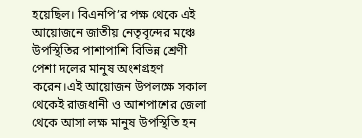হয়েছিল। বিএনপি’র পক্ষ থেকে এই আয়োজনে জাতীয় নেতৃবৃন্দের মঞ্চে উপস্থিতির পাশাপাশি বিভিন্ন শ্রেণী পেশা দলের মানুষ অংশগ্রহণ করেন।এই আয়োজন উপলক্ষে সকাল থেকেই রাজধানী ও আশপাশের জেলা থেকে আসা লক্ষ মানুষ উপস্থিতি হন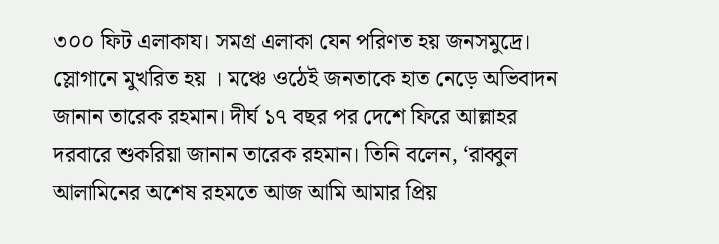৩০০ ফিট এলাকায। সমগ্র এলাকা যেন পরিণত হয় জনসমুদ্রে। স্লোগানে মুখরিত হয় । মঞ্চে ওঠেই জনতাকে হাত নেড়ে অভিবাদন জানান তারেক রহমান। দীর্ঘ ১৭ বছর পর দেশে ফিরে আল্লাহর দরবারে শুকরিয়া জানান তারেক রহমান। তিনি বলেন, ‘রাব্বুল আলামিনের অশেষ রহমতে আজ আমি আমার প্রিয়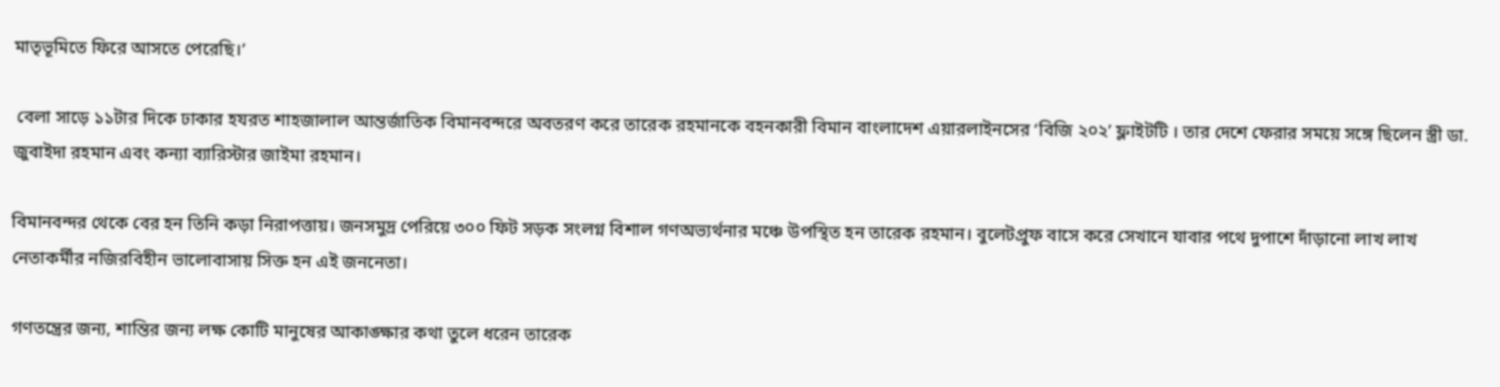মাতৃভূমিতে ফিরে আসতে পেরেছি।’

 বেলা সাড়ে ১১টার দিকে ঢাকার হযরত শাহজালাল আন্তর্জাতিক বিমানবন্দরে অবতরণ করে তারেক রহমানকে বহনকারী বিমান বাংলাদেশ এয়ারলাইনসের ‘বিজি ২০২’ ফ্লাইটটি । তার দেশে ফেরার সময়ে সঙ্গে ছিলেন স্ত্রী ডা. জুবাইদা রহমান এবং কন্যা ব্যারিস্টার জাইমা রহমান।

বিমানবন্দর থেকে বের হন তিনি কড়া নিরাপত্তায়। জনসমুদ্র পেরিয়ে ৩০০ ফিট সড়ক সংলগ্ন বিশাল গণঅভ্যর্থনার মঞ্চে উপস্থিত হন তারেক রহমান। বুলেটপ্রুফ বাসে করে সেখানে যাবার পথে দুপাশে দাঁড়ানো লাখ লাখ নেতাকর্মীর নজিরবিহীন ভালোবাসায় সিক্ত হন এই জননেতা।

গণতন্ত্রের জন্য, শান্তির জন্য লক্ষ কোটি মানুষের আকাঙ্ক্ষার কথা তুলে ধরেন তারেক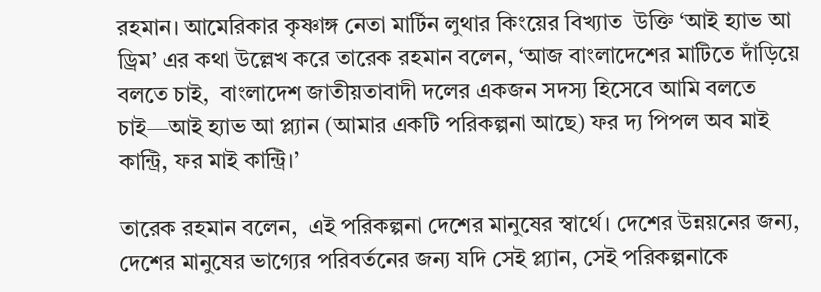রহমান। আমেরিকার কৃষ্ণাঙ্গ নেতা মার্টিন লুথার কিংয়ের বিখ্যাত  উক্তি ‘আই হ্যাভ আ ড্রিম’ এর কথা উল্লেখ করে তারেক রহমান বলেন, ‘আজ বাংলাদেশের মাটিতে দাঁড়িয়ে বলতে চাই,  বাংলাদেশ জাতীয়তাবাদী দলের একজন সদস্য হিসেবে আমি বলতে চাই—আই হ্যাভ আ প্ল্যান (আমার একটি পরিকল্পনা আছে) ফর দ্য পিপল অব মাই কান্ট্রি, ফর মাই কান্ট্রি।’

তারেক রহমান বলেন,  এই পরিকল্পনা দেশের মানুষের স্বার্থে। দেশের উন্নয়নের জন্য, দেশের মানুষের ভাগ্যের পরিবর্তনের জন্য যদি সেই প্ল্যান, সেই পরিকল্পনাকে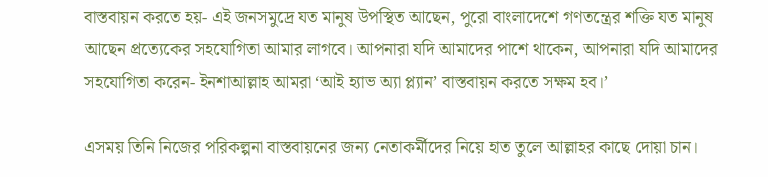বাস্তবায়ন করতে হয়- এই জনসমুদ্রে যত মানুষ উপস্থিত আছেন, পুরো বাংলাদেশে গণতন্ত্রের শক্তি যত মানুষ আছেন প্রত্যেকের সহযোগিতা আমার লাগবে। আপনারা যদি আমাদের পাশে থাকেন, আপনারা যদি আমাদের সহযোগিতা করেন- ইনশাআল্লাহ আমরা ‘আই হ্যাভ অ্যা প্ল্যান’ বাস্তবায়ন করতে সক্ষম হব।’

এসময় তিনি নিজের পরিকল্পনা বাস্তবায়নের জন্য নেতাকর্মীদের নিয়ে হাত তুলে আল্লাহর কাছে দোয়া চান।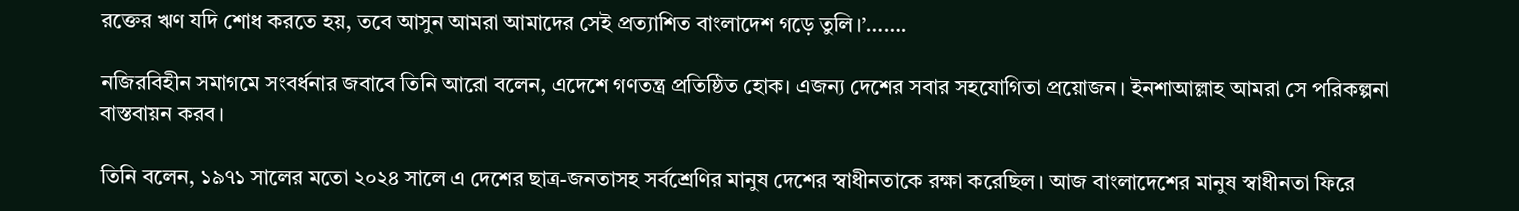রক্তের ঋণ যদি শোধ করতে হয়, তবে আসুন আমরা আমাদের সেই প্রত্যাশিত বাংলাদেশ গড়ে তুলি।’…….

নজিরবিহীন সমাগমে সংবর্ধনার জবাবে তিনি আরো বলেন, এদেশে গণতন্ত্র প্রতিষ্ঠিত হোক। এজন্য দেশের সবার সহযোগিতা প্রয়োজন। ইনশাআল্লাহ আমরা সে পরিকল্পনা বাস্তবায়ন করব।

তিনি বলেন, ১৯৭১ সালের মতো ২০২৪ সালে এ দেশের ছাত্র-জনতাসহ সর্বশ্রেণির মানুষ দেশের স্বাধীনতাকে রক্ষা করেছিল। আজ বাংলাদেশের মানুষ স্বাধীনতা ফিরে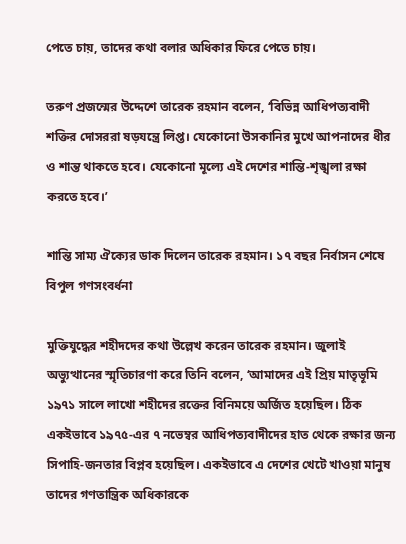পেতে চায়, তাদের কথা বলার অধিকার ফিরে পেতে চায়।

তরুণ প্রজন্মের উদ্দেশে তারেক রহমান বলেন, ‘বিভিন্ন আধিপত্যবাদী শক্তির দোসররা ষড়যন্ত্রে লিপ্ত। যেকোনো উসকানির মুখে আপনাদের ধীর ও শান্ত থাকতে হবে। যেকোনো মূল্যে এই দেশের শান্তি-শৃঙ্খলা রক্ষা করতে হবে।’

শান্তি সাম্য ঐক্যের ডাক দিলেন তারেক রহমান। ১৭ বছর নির্বাসন শেষে বিপুল গণসংবর্ধনা

মুক্তিযুদ্ধের শহীদদের কথা উল্লেখ করেন তারেক রহমান। জুলাই অভ্যুত্থানের স্মৃতিচারণা করে তিনি বলেন, ‘আমাদের এই প্রিয় মাতৃভূমি ১৯৭১ সালে লাখো শহীদের রক্তের বিনিময়ে অর্জিত হয়েছিল। ঠিক একইভাবে ১৯৭৫-এর ৭ নভেম্বর আধিপত্যবাদীদের হাত থেকে রক্ষার জন্য সিপাহি-জনতার বিপ্লব হয়েছিল। একইভাবে এ দেশের খেটে খাওয়া মানুষ তাদের গণতান্ত্রিক অধিকারকে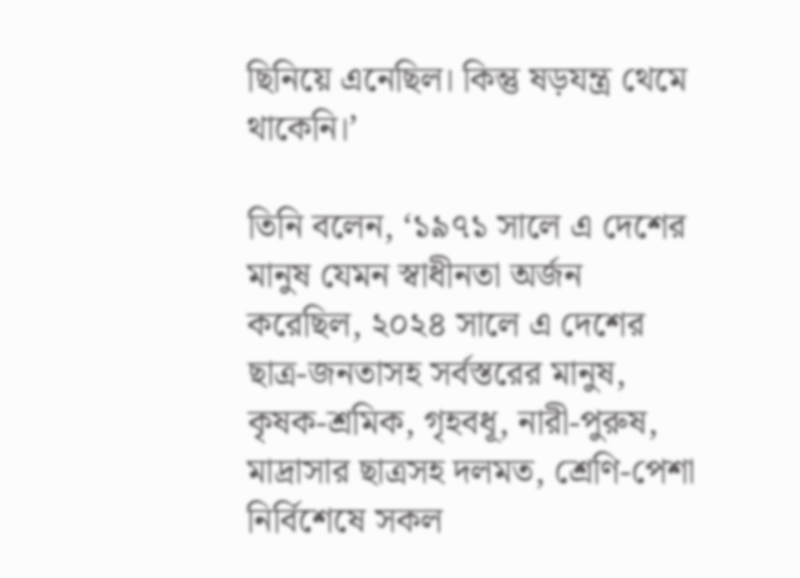ছিনিয়ে এনেছিল। কিন্তু ষড়যন্ত্র থেমে থাকেনি।’

তিনি বলেন, ‘১৯৭১ সালে এ দেশের মানুষ যেমন স্বাধীনতা অর্জন করেছিল, ২০২৪ সালে এ দেশের ছাত্র-জনতাসহ সর্বস্তরের মানুষ, কৃষক-শ্রমিক, গৃহবধূ, নারী-পুরুষ, মাদ্রাসার ছাত্রসহ দলমত, শ্রেণি-পেশা নির্বিশেষে সকল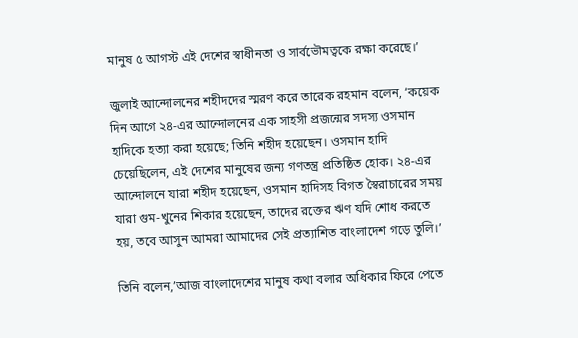মানুষ ৫ আগস্ট এই দেশের স্বাধীনতা ও সার্বভৌমত্বকে রক্ষা করেছে।’

জুলাই আন্দোলনের শহীদদের স্মরণ করে তারেক রহমান বলেন, ‘কয়েক দিন আগে ২৪-এর আন্দোলনের এক সাহসী প্রজন্মের সদস্য ওসমান হাদিকে হত্যা করা হয়েছে; তিনি শহীদ হয়েছেন। ওসমান হাদি চেয়েছিলেন, এই দেশের মানুষের জন্য গণতন্ত্র প্রতিষ্ঠিত হোক। ২৪-এর আন্দোলনে যারা শহীদ হয়েছেন, ওসমান হাদিসহ বিগত স্বৈরাচারের সময় যারা গুম-খুনের শিকার হয়েছেন, তাদের রক্তের ঋণ যদি শোধ করতে হয়, তবে আসুন আমরা আমাদের সেই প্রত্যাশিত বাংলাদেশ গড়ে তুলি।’

তিনি বলেন,’আজ বাংলাদেশের মানুষ কথা বলার অধিকার ফিরে পেতে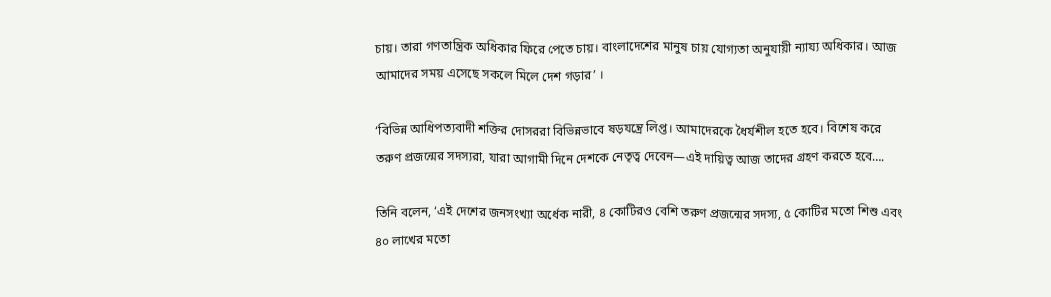চায়। তারা গণতান্ত্রিক অধিকার ফিরে পেতে চায়। বাংলাদেশের মানুষ চায় যোগ্যতা অনুযায়ী ন্যায্য অধিকার। আজ আমাদের সময় এসেছে সকলে মিলে দেশ গড়ার’ ।

‘বিভিন্ন আধিপত্যবাদী শক্তির দোসররা বিভিন্নভাবে ষড়যন্ত্রে লিপ্ত। আমাদেরকে ধৈর্যশীল হতে হবে। বিশেষ করে তরুণ প্রজন্মের সদস্যরা, যারা আগামী দিনে দেশকে নেতৃত্ব দেবেন—এই দায়িত্ব আজ তাদের গ্রহণ করতে হবে….

তিনি বলেন, ‘এই দেশের জনসংখ্যা অর্ধেক নারী, ৪ কোটিরও বেশি তরুণ প্রজন্মের সদস্য, ৫ কোটির মতো শিশু এবং ৪০ লাখের মতো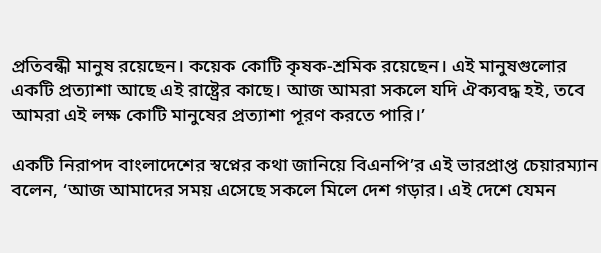প্রতিবন্ধী মানুষ রয়েছেন। কয়েক কোটি কৃষক-শ্রমিক রয়েছেন। এই মানুষগুলোর একটি প্রত্যাশা আছে এই রাষ্ট্রের কাছে। আজ আমরা সকলে যদি ঐক্যবদ্ধ হই, তবে আমরা এই লক্ষ কোটি মানুষের প্রত্যাশা পূরণ করতে পারি।’

একটি নিরাপদ বাংলাদেশের স্বপ্নের কথা জানিয়ে বিএনপি’র এই ভারপ্রাপ্ত চেয়ারম্যান  বলেন, ‘আজ আমাদের সময় এসেছে সকলে মিলে দেশ গড়ার। এই দেশে যেমন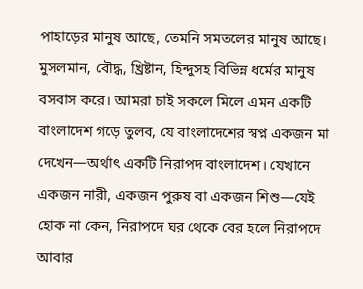পাহাড়ের মানুষ আছে, তেমনি সমতলের মানুষ আছে। মুসলমান, বৌদ্ধ, খ্রিষ্টান, হিন্দুসহ বিভিন্ন ধর্মের মানুষ বসবাস করে। আমরা চাই সকলে মিলে এমন একটি বাংলাদেশ গড়ে তুলব, যে বাংলাদেশের স্বপ্ন একজন মা দেখেন—অর্থাৎ একটি নিরাপদ বাংলাদেশ। যেখানে একজন নারী, একজন পুরুষ বা একজন শিশু—যেই হোক না কেন, নিরাপদে ঘর থেকে বের হলে নিরাপদে আবার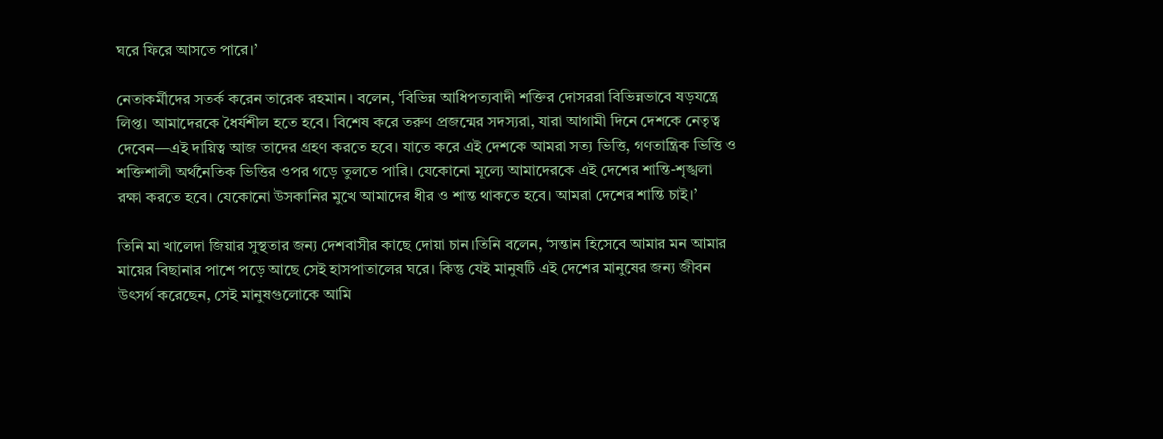ঘরে ফিরে আসতে পারে।’

নেতাকর্মীদের সতর্ক করেন তারেক রহমান । বলেন, ‘বিভিন্ন আধিপত্যবাদী শক্তির দোসররা বিভিন্নভাবে ষড়যন্ত্রে লিপ্ত। আমাদেরকে ধৈর্যশীল হতে হবে। বিশেষ করে তরুণ প্রজন্মের সদস্যরা, যারা আগামী দিনে দেশকে নেতৃত্ব দেবেন—এই দায়িত্ব আজ তাদের গ্রহণ করতে হবে। যাতে করে এই দেশকে আমরা সত্য ভিত্তি, গণতান্ত্রিক ভিত্তি ও শক্তিশালী অর্থনৈতিক ভিত্তির ওপর গড়ে তুলতে পারি। যেকোনো মূল্যে আমাদেরকে এই দেশের শান্তি-শৃঙ্খলা রক্ষা করতে হবে। যেকোনো উসকানির মুখে আমাদের ধীর ও শান্ত থাকতে হবে। আমরা দেশের শান্তি চাই।’

তিনি মা খালেদা জিয়ার সুস্থতার জন্য দেশবাসীর কাছে দোয়া চান।তিনি বলেন, ‘সন্তান হিসেবে আমার মন আমার মায়ের বিছানার পাশে পড়ে আছে সেই হাসপাতালের ঘরে। কিন্তু যেই মানুষটি এই দেশের মানুষের জন্য জীবন উৎসর্গ করেছেন, সেই মানুষগুলোকে আমি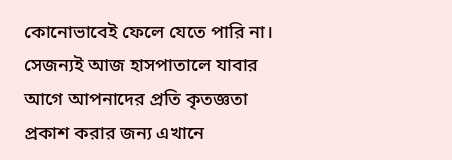কোনোভাবেই ফেলে যেতে পারি না। সেজন্যই আজ হাসপাতালে যাবার আগে আপনাদের প্রতি কৃতজ্ঞতা প্রকাশ করার জন্য এখানে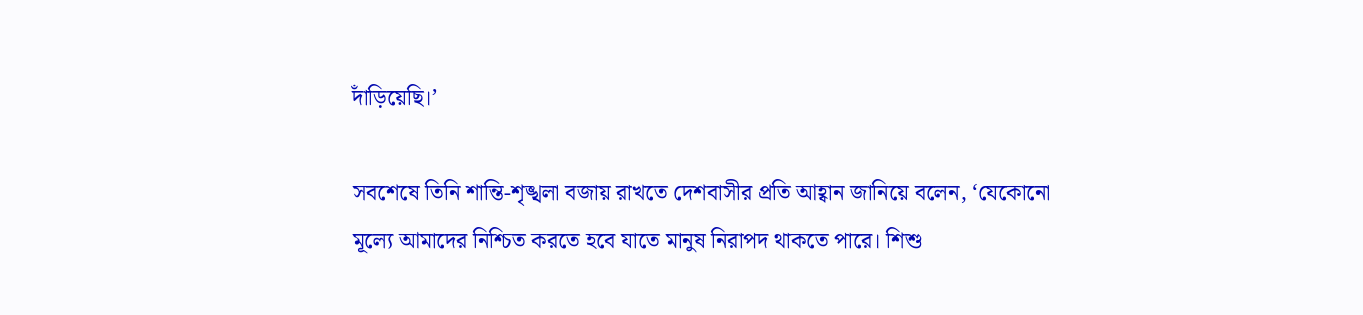দাঁড়িয়েছি।’

সবশেষে তিনি শান্তি-শৃঙ্খলা বজায় রাখতে দেশবাসীর প্রতি আহ্বান জানিয়ে বলেন, ‘যেকোনো মূল্যে আমাদের নিশ্চিত করতে হবে যাতে মানুষ নিরাপদ থাকতে পারে। শিশু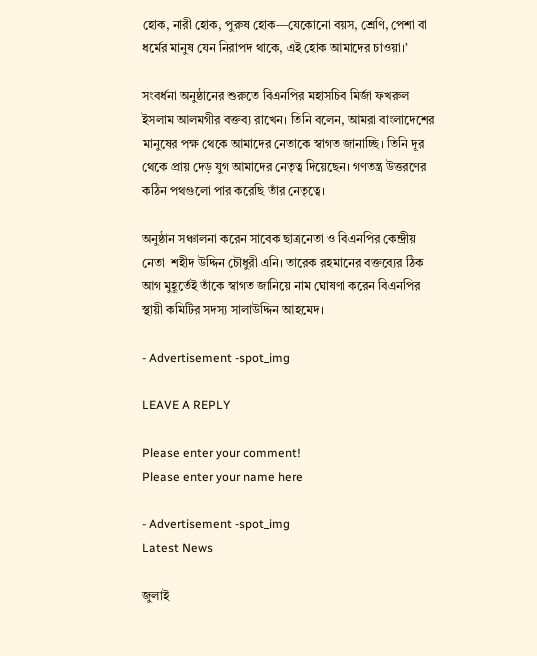হোক, নারী হোক, পুরুষ হোক—যেকোনো বয়স, শ্রেণি, পেশা বা ধর্মের মানুষ যেন নিরাপদ থাকে, এই হোক আমাদের চাওয়া।’

সংবর্ধনা অনুষ্ঠানের শুরুতে বিএনপির মহাসচিব মির্জা ফখরুল ইসলাম আলমগীর বক্তব্য রাখেন। তিনি বলেন, আমরা বাংলাদেশের মানুষের পক্ষ থেকে আমাদের নেতাকে স্বাগত জানাচ্ছি। তিনি দূর থেকে প্রায় দেড় যুগ আমাদের নেতৃত্ব দিয়েছেন। গণতন্ত্র উত্তরণের কঠিন পথগুলো পার করেছি তাঁর নেতৃত্বে।

অনুষ্ঠান সঞ্চালনা করেন সাবেক ছাত্রনেতা ও বিএনপির কেন্দ্রীয় নেতা  শহীদ উদ্দিন চৌধুরী এনি। তারেক রহমানের বক্তব্যের ঠিক আগ মুহূর্তেই তাঁকে স্বাগত জানিয়ে নাম ঘোষণা করেন বিএনপির স্থায়ী কমিটির সদস্য সালাউদ্দিন আহমেদ।

- Advertisement -spot_img

LEAVE A REPLY

Please enter your comment!
Please enter your name here

- Advertisement -spot_img
Latest News

জুলাই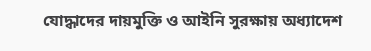যোদ্ধাদের দায়মুক্তি ও আইনি সুরক্ষায় অধ্যাদেশ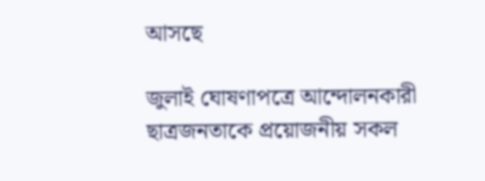আসছে

জুলাই ঘোষণাপত্রে আন্দোলনকারী ছাত্রজনতাকে প্রয়োজনীয় সকল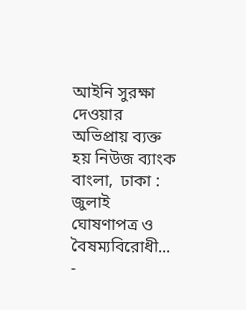আইনি সুরক্ষা দেওয়ার অভিপ্রায় ব্যক্ত হয় নিউজ ব্যাংক বাংলা,  ঢাকা : জুলাই ঘোষণাপত্র ও  বৈষম্যবিরোধী...
-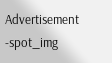Advertisement -spot_img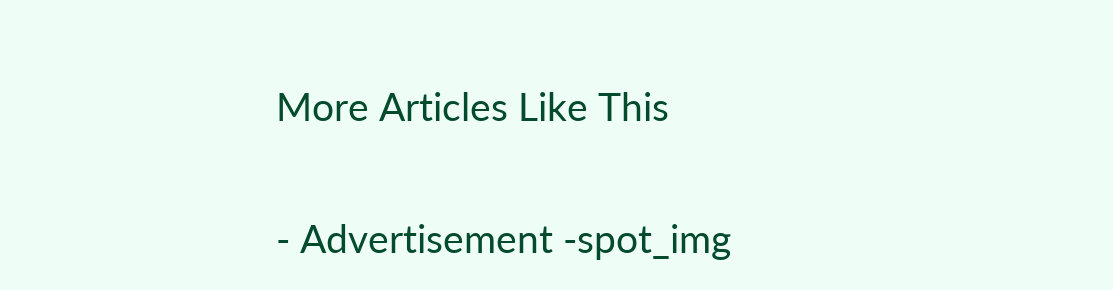More Articles Like This

- Advertisement -spot_img